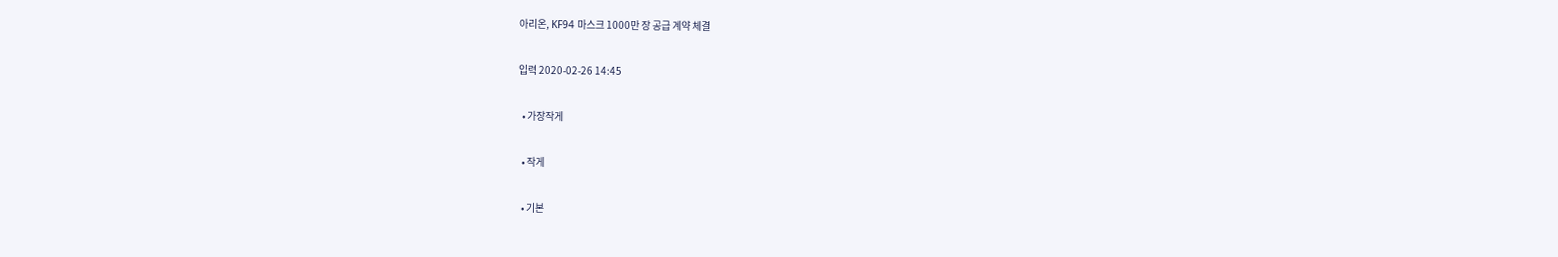아리온, KF94 마스크 1000만 장 공급 계약 체결

입력 2020-02-26 14:45

  • 가장작게

  • 작게

  • 기본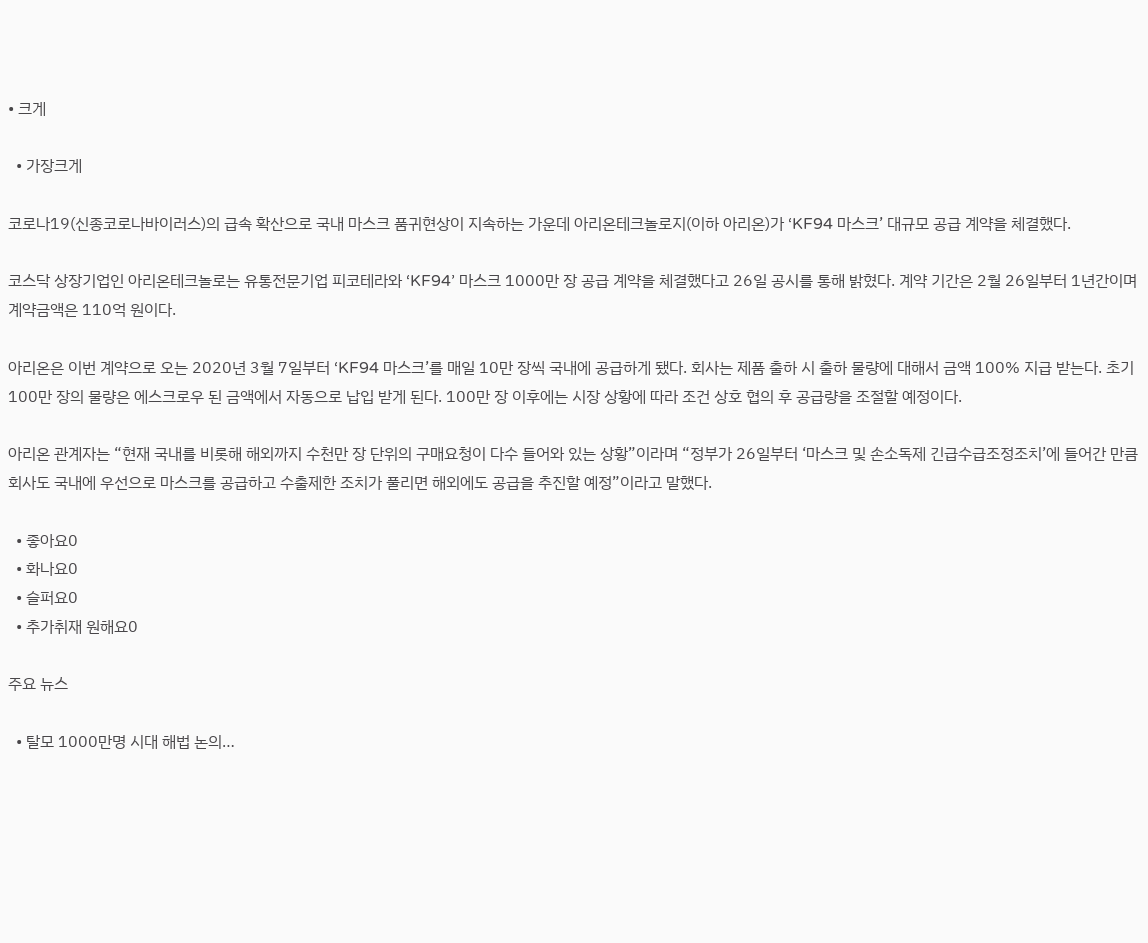• 크게

  • 가장크게

코로나19(신종코로나바이러스)의 급속 확산으로 국내 마스크 품귀현상이 지속하는 가운데 아리온테크놀로지(이하 아리온)가 ‘KF94 마스크’ 대규모 공급 계약을 체결했다.

코스닥 상장기업인 아리온테크놀로는 유통전문기업 피코테라와 ‘KF94’ 마스크 1000만 장 공급 계약을 체결했다고 26일 공시를 통해 밝혔다. 계약 기간은 2월 26일부터 1년간이며 계약금액은 110억 원이다.

아리온은 이번 계약으로 오는 2020년 3월 7일부터 ‘KF94 마스크’를 매일 10만 장씩 국내에 공급하게 됐다. 회사는 제품 출하 시 출하 물량에 대해서 금액 100% 지급 받는다. 초기 100만 장의 물량은 에스크로우 된 금액에서 자동으로 납입 받게 된다. 100만 장 이후에는 시장 상황에 따라 조건 상호 협의 후 공급량을 조절할 예정이다.

아리온 관계자는 “현재 국내를 비롯해 해외까지 수천만 장 단위의 구매요청이 다수 들어와 있는 상황”이라며 “정부가 26일부터 ‘마스크 및 손소독제 긴급수급조정조치’에 들어간 만큼 회사도 국내에 우선으로 마스크를 공급하고 수출제한 조치가 풀리면 해외에도 공급을 추진할 예정”이라고 말했다.

  • 좋아요0
  • 화나요0
  • 슬퍼요0
  • 추가취재 원해요0

주요 뉴스

  • 탈모 1000만명 시대 해법 논의…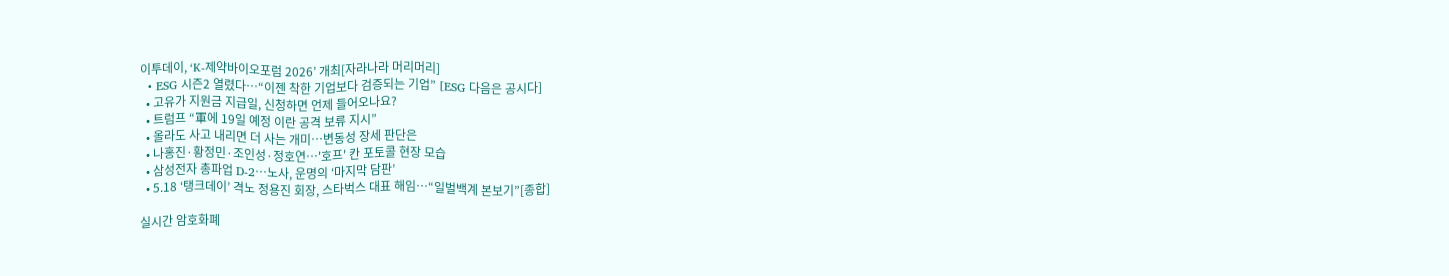이투데이, ‘K-제약바이오포럼 2026’ 개최[자라나라 머리머리]
  • ESG 시즌2 열렸다…“이젠 착한 기업보다 검증되는 기업” [ESG 다음은 공시다]
  • 고유가 지원금 지급일, 신청하면 언제 들어오나요?
  • 트럼프 “軍에 19일 예정 이란 공격 보류 지시”
  • 올라도 사고 내리면 더 사는 개미…변동성 장세 판단은
  • 나홍진·황정민·조인성·정호연…'호프' 칸 포토콜 현장 모습
  • 삼성전자 총파업 D-2⋯노사, 운명의 ‘마지막 담판’
  • 5.18 ‘탱크데이’ 격노 정용진 회장, 스타벅스 대표 해임…“일벌백계 본보기”[종합]

실시간 암호화폐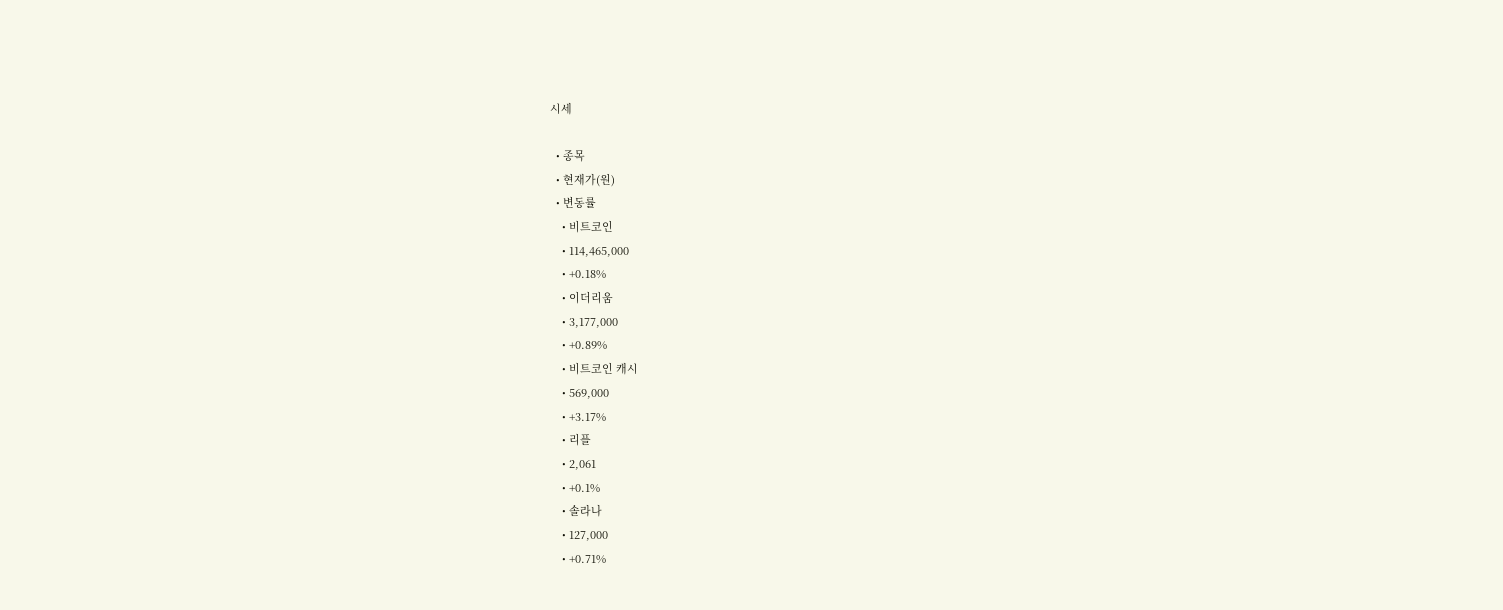시세

  • 종목
  • 현재가(원)
  • 변동률
    • 비트코인
    • 114,465,000
    • +0.18%
    • 이더리움
    • 3,177,000
    • +0.89%
    • 비트코인 캐시
    • 569,000
    • +3.17%
    • 리플
    • 2,061
    • +0.1%
    • 솔라나
    • 127,000
    • +0.71%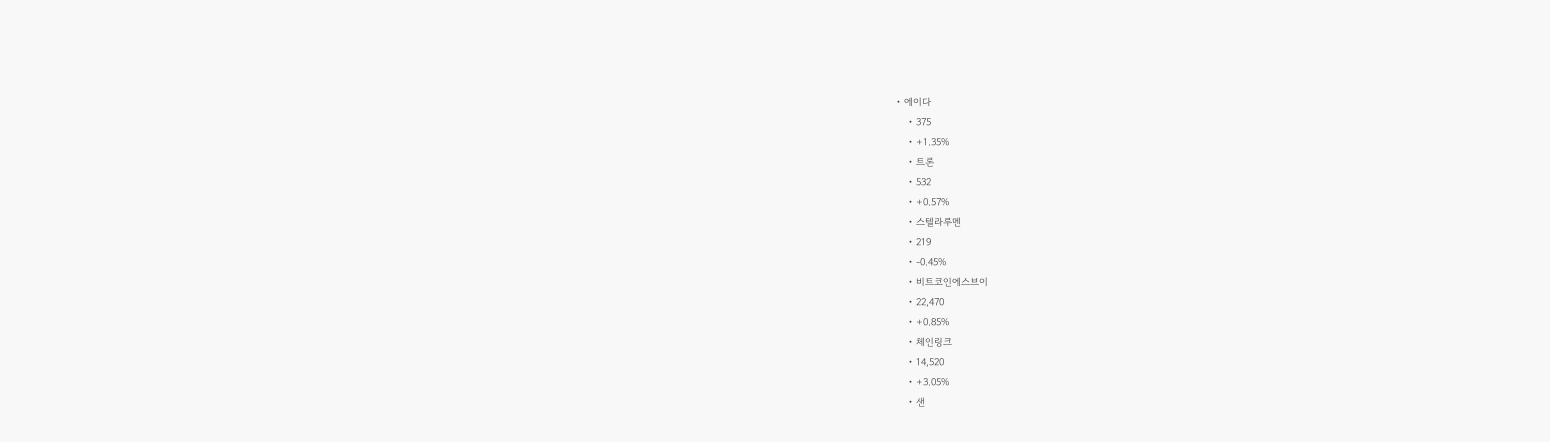• 에이다
    • 375
    • +1.35%
    • 트론
    • 532
    • +0.57%
    • 스텔라루멘
    • 219
    • -0.45%
    • 비트코인에스브이
    • 22,470
    • +0.85%
    • 체인링크
    • 14,520
    • +3.05%
    • 샌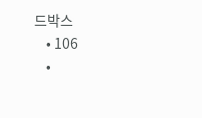드박스
    • 106
    •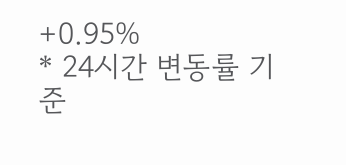+0.95%
* 24시간 변동률 기준